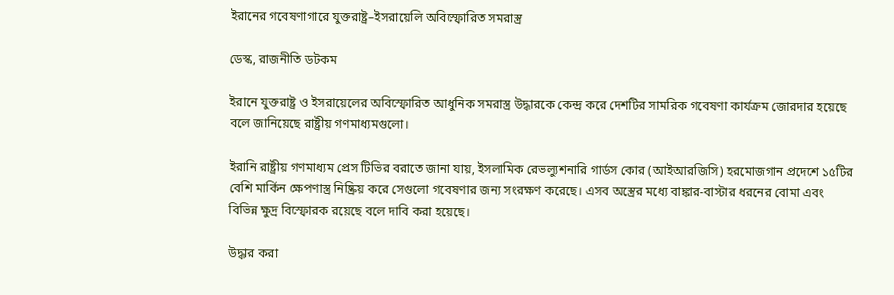ইরানের গবেষণাগারে যুক্তরাষ্ট্র–ইসরায়েলি অবিস্ফোরিত সমরাস্ত্র

ডেস্ক, রাজনীতি ডটকম

ইরানে যুক্তরাষ্ট্র ও ইসরায়েলের অবিস্ফোরিত আধুনিক সমরাস্ত্র উদ্ধারকে কেন্দ্র করে দেশটির সামরিক গবেষণা কার্যক্রম জোরদার হয়েছে বলে জানিয়েছে রাষ্ট্রীয় গণমাধ্যমগুলো।

ইরানি রাষ্ট্রীয় গণমাধ্যম প্রেস টিভির বরাতে জানা যায়, ইসলামিক রেভল্যুশনারি গার্ডস কোর (আইআরজিসি) হরমোজগান প্রদেশে ১৫টির বেশি মার্কিন ক্ষেপণাস্ত্র নিষ্ক্রিয় করে সেগুলো গবেষণার জন্য সংরক্ষণ করেছে। এসব অস্ত্রের মধ্যে বাঙ্কার-বাস্টার ধরনের বোমা এবং বিভিন্ন ক্ষুদ্র বিস্ফোরক রয়েছে বলে দাবি করা হয়েছে।

উদ্ধার করা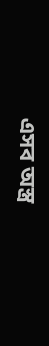এসব অস্ত্র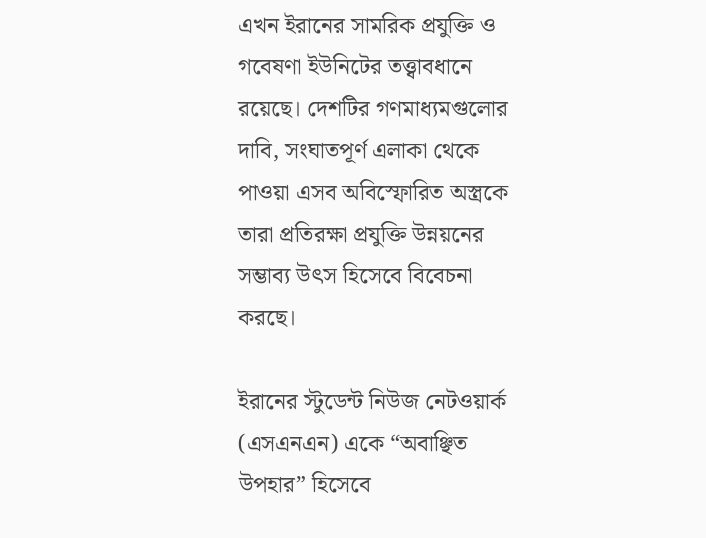এখন ইরানের সামরিক প্রযুক্তি ও গবেষণা ইউনিটের তত্ত্বাবধানে রয়েছে। দেশটির গণমাধ্যমগুলোর দাবি, সংঘাতপূর্ণ এলাকা থেকে পাওয়া এসব অবিস্ফোরিত অস্ত্রকে তারা প্রতিরক্ষা প্রযুক্তি উন্নয়নের সম্ভাব্য উৎস হিসেবে বিবেচনা করছে।

ইরানের স্টুডেন্ট নিউজ নেটওয়ার্ক (এসএনএন) একে “অবাঞ্ছিত উপহার” হিসেবে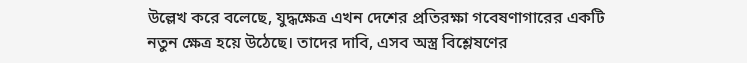উল্লেখ করে বলেছে, যুদ্ধক্ষেত্র এখন দেশের প্রতিরক্ষা গবেষণাগারের একটি নতুন ক্ষেত্র হয়ে উঠেছে। তাদের দাবি, এসব অস্ত্র বিশ্লেষণের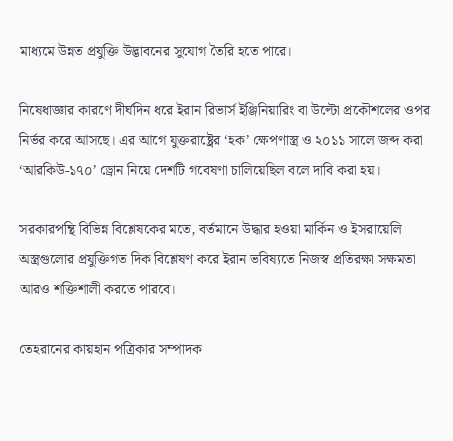মাধ্যমে উন্নত প্রযুক্তি উদ্ভাবনের সুযোগ তৈরি হতে পারে।

নিষেধাজ্ঞার কারণে দীর্ঘদিন ধরে ইরান রিভার্স ইঞ্জিনিয়ারিং বা উল্টো প্রকৌশলের ওপর নির্ভর করে আসছে। এর আগে যুক্তরাষ্ট্রের ‘হক’ ক্ষেপণাস্ত্র ও ২০১১ সালে জব্দ করা ‘আরকিউ-১৭০’ ড্রোন নিয়ে দেশটি গবেষণা চালিয়েছিল বলে দাবি করা হয়।

সরকারপন্থি বিভিন্ন বিশ্লেষকের মতে, বর্তমানে উদ্ধার হওয়া মার্কিন ও ইসরায়েলি অস্ত্রগুলোর প্রযুক্তিগত দিক বিশ্লেষণ করে ইরান ভবিষ্যতে নিজস্ব প্রতিরক্ষা সক্ষমতা আরও শক্তিশালী করতে পারবে।

তেহরানের কায়হান পত্রিকার সম্পাদক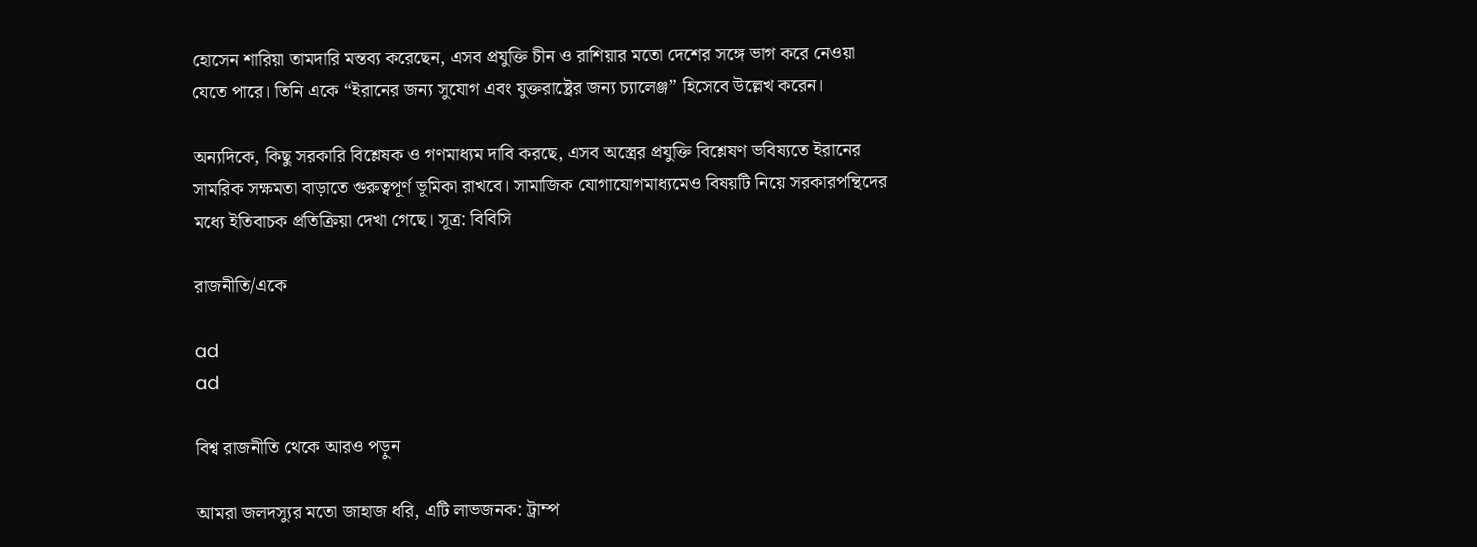হোসেন শারিয়া তামদারি মন্তব্য করেছেন, এসব প্রযুক্তি চীন ও রাশিয়ার মতো দেশের সঙ্গে ভাগ করে নেওয়া যেতে পারে। তিনি একে “ইরানের জন্য সুযোগ এবং যুক্তরাষ্ট্রের জন্য চ্যালেঞ্জ” হিসেবে উল্লেখ করেন।

অন্যদিকে, কিছু সরকারি বিশ্লেষক ও গণমাধ্যম দাবি করছে, এসব অস্ত্রের প্রযুক্তি বিশ্লেষণ ভবিষ্যতে ইরানের সামরিক সক্ষমতা বাড়াতে গুরুত্বপূর্ণ ভূমিকা রাখবে। সামাজিক যোগাযোগমাধ্যমেও বিষয়টি নিয়ে সরকারপন্থিদের মধ্যে ইতিবাচক প্রতিক্রিয়া দেখা গেছে। সূত্র: বিবিসি

রাজনীতি/একে

ad
ad

বিশ্ব রাজনীতি থেকে আরও পড়ুন

আমরা জলদস্যুর মতো জাহাজ ধরি, এটি লাভজনক: ট্রাম্প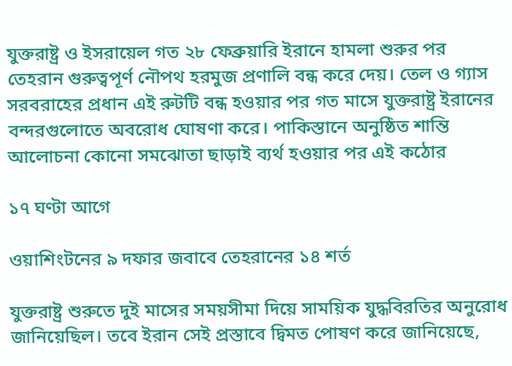যুক্তরাষ্ট্র ও ইসরায়েল গত ২৮ ফেব্রুয়ারি ইরানে হামলা শুরুর পর তেহরান গুরুত্বপূর্ণ নৌপথ হরমুজ প্রণালি বন্ধ করে দেয়। তেল ও গ্যাস সরবরাহের প্রধান এই রুটটি বন্ধ হওয়ার পর গত মাসে যুক্তরাষ্ট্র ইরানের বন্দরগুলোতে অবরোধ ঘোষণা করে। পাকিস্তানে অনুষ্ঠিত শান্তি আলোচনা কোনো সমঝোতা ছাড়াই ব্যর্থ হওয়ার পর এই কঠোর

১৭ ঘণ্টা আগে

ওয়াশিংটনের ৯ দফার জবাবে তেহরানের ১৪ শর্ত

যুক্তরাষ্ট্র শুরুতে দুই মাসের সময়সীমা দিয়ে সাময়িক যুদ্ধবিরতির অনুরোধ জানিয়েছিল। তবে ইরান সেই প্রস্তাবে দ্বিমত পোষণ করে জানিয়েছে,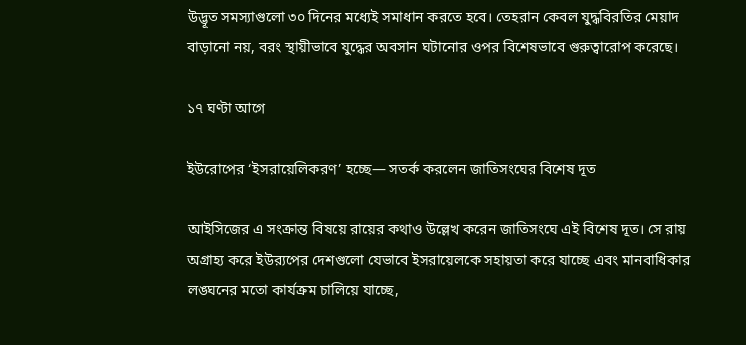উদ্ভূত সমস্যাগুলো ৩০ দিনের মধ্যেই সমাধান করতে হবে। তেহরান কেবল যুদ্ধবিরতির মেয়াদ বাড়ানো নয়, বরং স্থায়ীভাবে যুদ্ধের অবসান ঘটানোর ওপর বিশেষভাবে গুরুত্বারোপ করেছে।

১৭ ঘণ্টা আগে

ইউরোপের ‘ইসরায়েলিকরণ’ হচ্ছে— সতর্ক করলেন জাতিসংঘের বিশেষ দূত

আইসিজের এ সংক্রান্ত বিষয়ে রায়ের কথাও উল্লেখ করেন জাতিসংঘে এই বিশেষ দূত। সে রায় অগ্রাহ্য করে ইউর‍্যপের দেশগুলো যেভাবে ইসরায়েলকে সহায়তা করে যাচ্ছে এবং মানবাধিকার লঙ্ঘনের মতো কার্যক্রম চালিয়ে যাচ্ছে,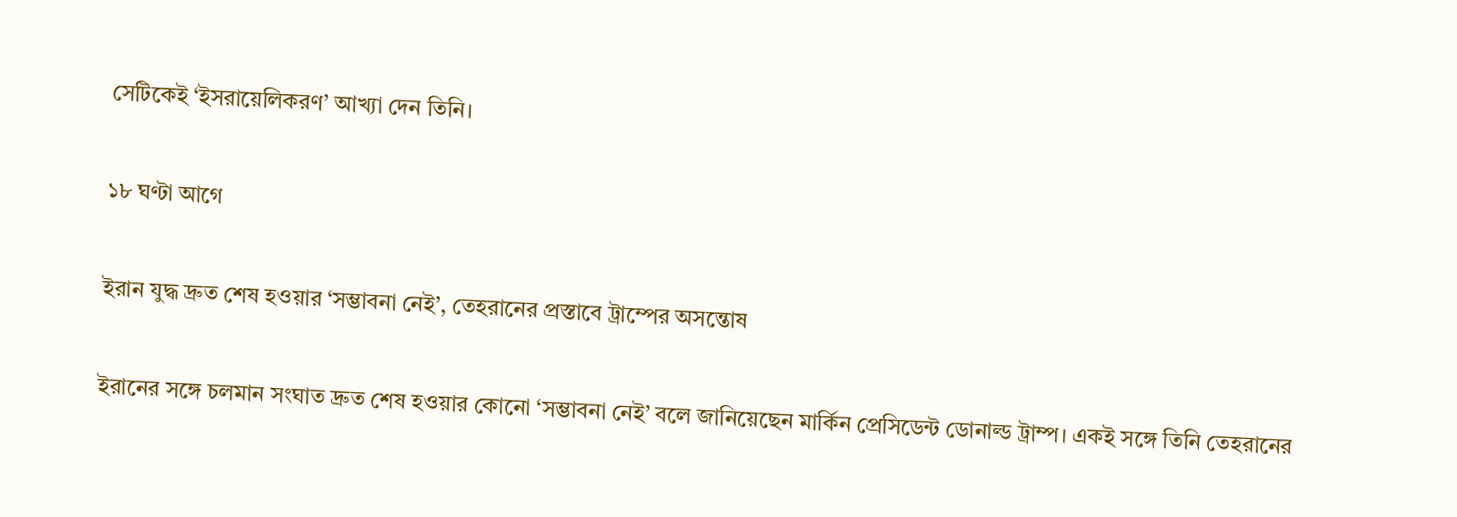সেটিকেই ‘ইসরায়েলিকরণ’ আখ্যা দেন তিনি।

১৮ ঘণ্টা আগে

ইরান যুদ্ধ দ্রুত শেষ হওয়ার ‘সম্ভাবনা নেই’, তেহরানের প্রস্তাবে ট্রাম্পের অসন্তোষ

ইরানের সঙ্গে চলমান সংঘাত দ্রুত শেষ হওয়ার কোনো ‘সম্ভাবনা নেই’ বলে জানিয়েছেন মার্কিন প্রেসিডেন্ট ডোনাল্ড ট্রাম্প। একই সঙ্গে তিনি তেহরানের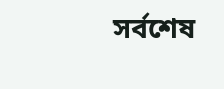সর্বশেষ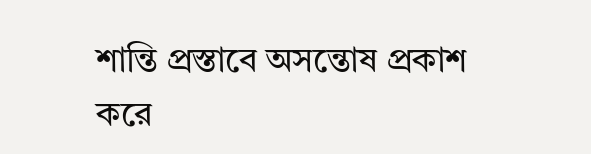শান্তি প্রস্তাবে অসন্তোষ প্রকাশ করে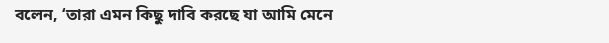বলেন, ‘তারা এমন কিছু দাবি করছে যা আমি মেনে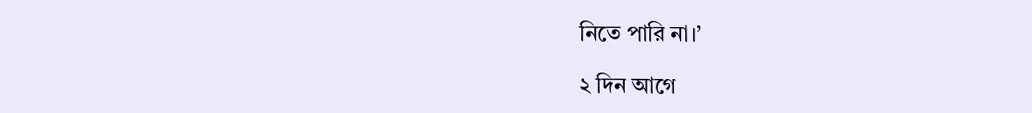নিতে পারি না।’

২ দিন আগে